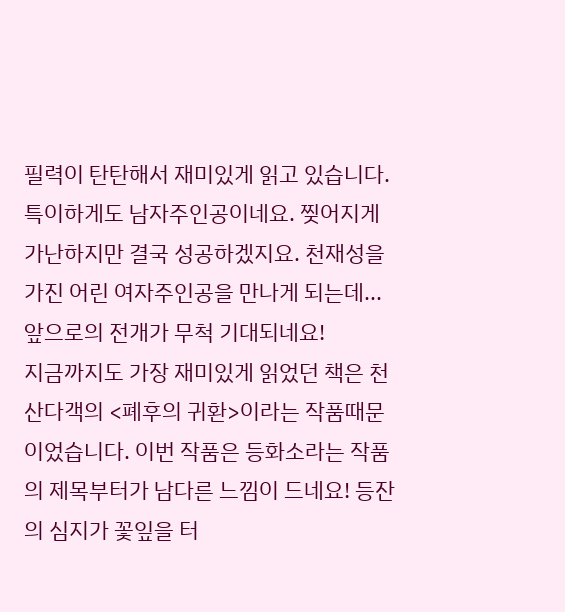필력이 탄탄해서 재미있게 읽고 있습니다. 특이하게도 남자주인공이네요. 찢어지게 가난하지만 결국 성공하겠지요. 천재성을 가진 어린 여자주인공을 만나게 되는데...앞으로의 전개가 무척 기대되네요!
지금까지도 가장 재미있게 읽었던 책은 천산다객의 <폐후의 귀환>이라는 작품때문이었습니다. 이번 작품은 등화소라는 작품의 제목부터가 남다른 느낌이 드네요! 등잔의 심지가 꽃잎을 터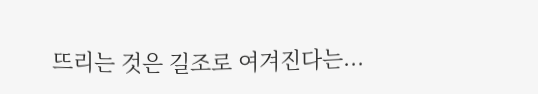뜨리는 것은 길조로 여겨진다는...